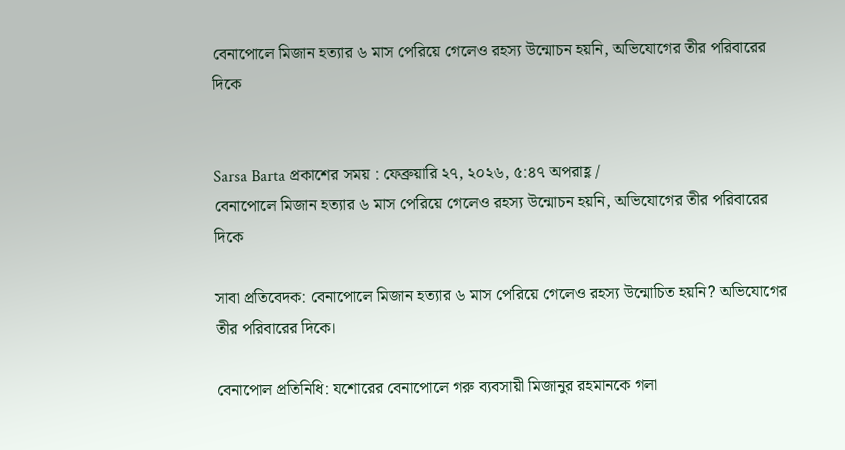বেনাপোলে মিজান হত্যার ৬ মাস পেরিয়ে গেলেও রহস্য উন্মোচন হয়নি, অভিযোগের তীর পরিবারের দিকে


Sarsa Barta প্রকাশের সময় : ফেব্রুয়ারি ২৭, ২০২৬, ৫:৪৭ অপরাহ্ণ /
বেনাপোলে মিজান হত্যার ৬ মাস পেরিয়ে গেলেও রহস্য উন্মোচন হয়নি, অভিযোগের তীর পরিবারের দিকে

সাবা প্রতিবেদক: বেনাপোলে মিজান হত্যার ৬ মাস পেরিয়ে গেলেও রহস্য উন্মোচিত হয়নি? অভিযোগের তীর পরিবারের দিকে।

বেনাপোল প্রতিনিধি: যশোরের বেনাপোলে গরু ব্যবসায়ী মিজানুর রহমানকে গলা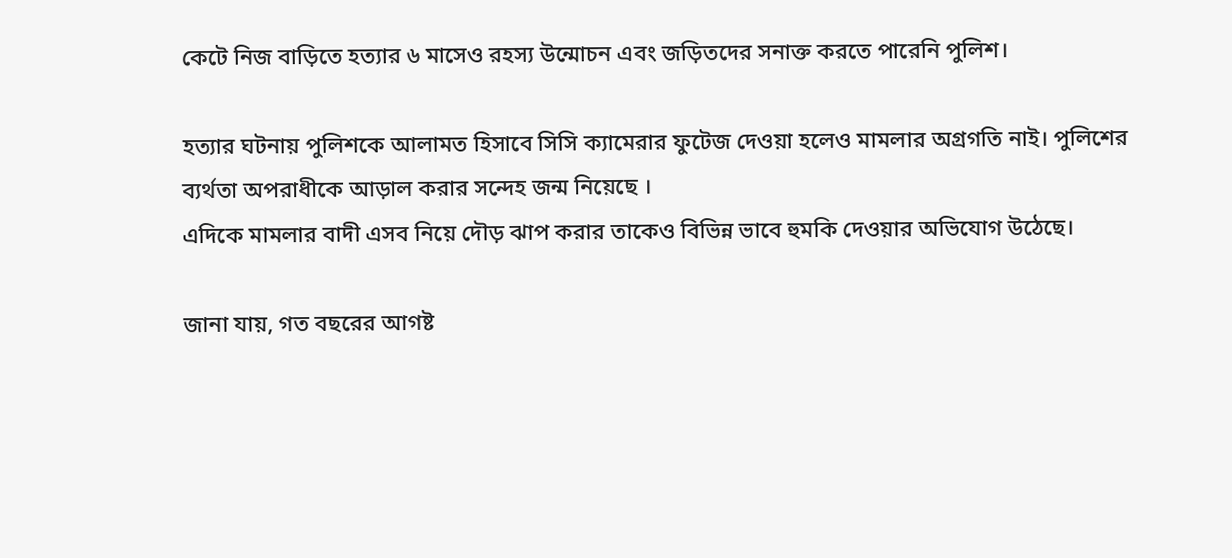কেটে নিজ বাড়িতে হত্যার ৬ মাসেও রহস্য উন্মোচন এবং জড়িতদের সনাক্ত করতে পারেনি পুলিশ।

হত্যার ঘটনায় পুলিশকে আলামত হিসাবে সিসি ক্যামেরার ফুটেজ দেওয়া হলেও মামলার অগ্রগতি নাই। পুলিশের ব্যর্থতা অপরাধীকে আড়াল করার সন্দেহ জন্ম নিয়েছে ।
এদিকে মামলার বাদী এসব নিয়ে দৌড় ঝাপ করার তাকেও বিভিন্ন ভাবে হুমকি দেওয়ার অভিযোগ উঠেছে।

জানা যায়, গত বছরের আগষ্ট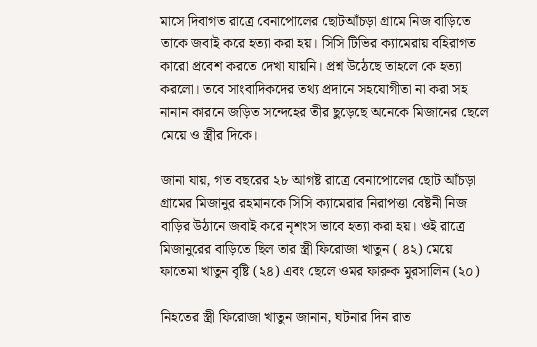মাসে দিবাগত রাত্রে বেনাপোলের ছোটআঁচড়া গ্রামে নিজ বাড়িতে তাকে জবাই করে হত্যা করা হয়। সিসি টিভির ক্যামেরায় বহিরাগত কারো প্রবেশ করতে দেখা যায়নি। প্রশ্ন উঠেছে তাহলে কে হত্যা করলো। তবে সাংবাদিকদের তথ্য প্রদানে সহযোগীতা না করা সহ নানান কারনে জড়িত সন্দেহের তীর ছুড়েছে অনেকে মিজানের ছেলে মেয়ে ও স্ত্রীর দিকে।

জানা যায়, গত বছরের ২৮ আগষ্ট রাত্রে বেনাপোলের ছোট আঁচড়া গ্রামের মিজানুর রহমানকে সিসি ক্যামেরার নিরাপত্তা বেষ্টনী নিজ বাড়ির উঠানে জবাই করে নৃশংস ভাবে হত্যা করা হয়। ওই রাত্রে মিজানুরের বাড়িতে ছিল তার স্ত্রী ফিরোজা খাতুন ( ৪২) মেয়ে ফাতেমা খাতুন বৃষ্টি (২৪) এবং ছেলে ওমর ফারুক মুরসালিন (২০)

নিহতের স্ত্রী ফিরোজা খাতুন জানান, ঘটনার দিন রাত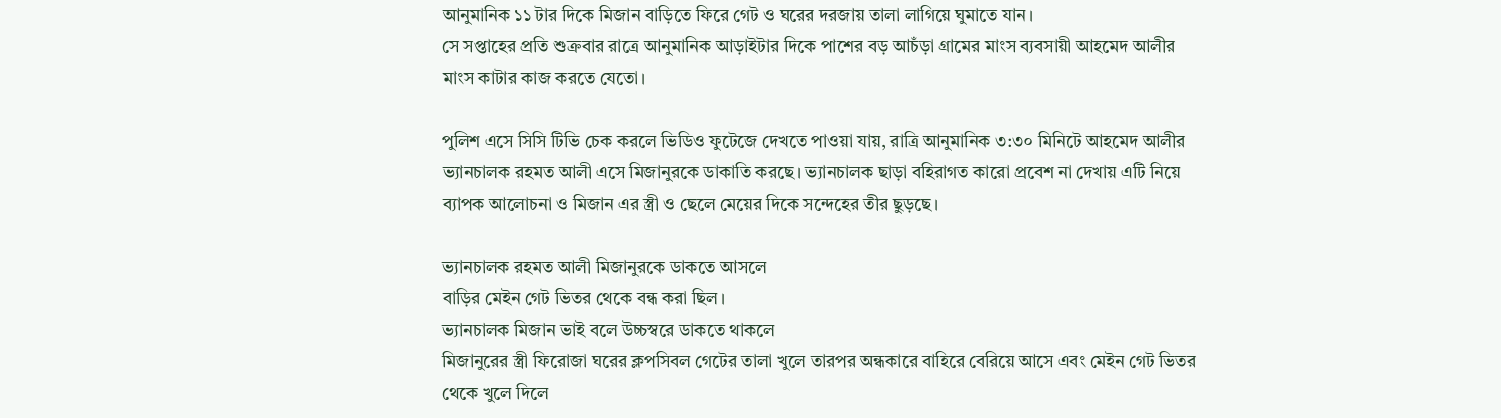আনুমানিক ১১ টার দিকে মিজান বাড়িতে ফিরে গেট ও ঘরের দরজায় তালা লাগিয়ে ঘুমাতে যান।
সে সপ্তাহের প্রতি শুক্রবার রাত্রে আনুমানিক আড়াইটার দিকে পাশের বড় আচঁড়া গ্রামের মাংস ব্যবসায়ী আহমেদ আলীর মাংস কাটার কাজ করতে যেতো।

পুলিশ এসে সিসি টিভি চেক করলে ভিডিও ফুটেজে দেখতে পাওয়া যায়, রাত্রি আনুমানিক ৩:৩০ মিনিটে আহমেদ আলীর ভ্যানচালক রহমত আলী এসে মিজানুরকে ডাকাতি করছে। ভ্যানচালক ছাড়া বহিরাগত কারো প্রবেশ না দেখায় এটি নিয়ে ব্যাপক আলোচনা ও মিজান এর স্ত্রী ও ছেলে মেয়ের দিকে সন্দেহের তীর ছুড়ছে।

ভ্যানচালক রহমত আলী মিজানুরকে ডাকতে আসলে
বাড়ির মেইন গেট ভিতর থেকে বন্ধ করা ছিল।
ভ্যানচালক মিজান ভাই বলে উচ্চস্বরে ডাকতে থাকলে
মিজানুরের স্ত্রী ফিরোজা ঘরের ক্লপসিবল গেটের তালা খুলে তারপর অন্ধকারে বাহিরে বেরিয়ে আসে এবং মেইন গেট ভিতর থেকে খুলে দিলে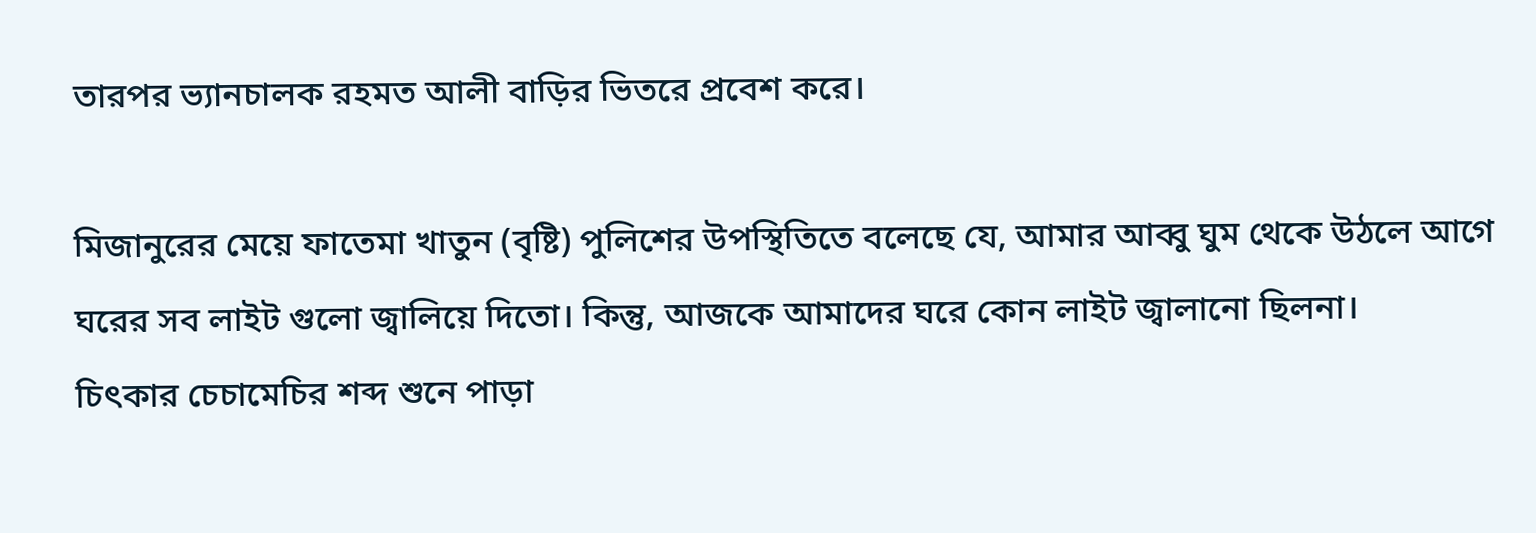তারপর ভ্যানচালক রহমত আলী বাড়ির ভিতরে প্রবেশ করে।

মিজানুরের মেয়ে ফাতেমা খাতুন (বৃষ্টি) পুলিশের উপস্থিতিতে বলেছে যে, আমার আব্বু ঘুম থেকে উঠলে আগে ঘরের সব লাইট গুলো জ্বালিয়ে দিতো। কিন্তু, আজকে আমাদের ঘরে কোন লাইট জ্বালানো ছিলনা।
চিৎকার চেচামেচির শব্দ শুনে পাড়া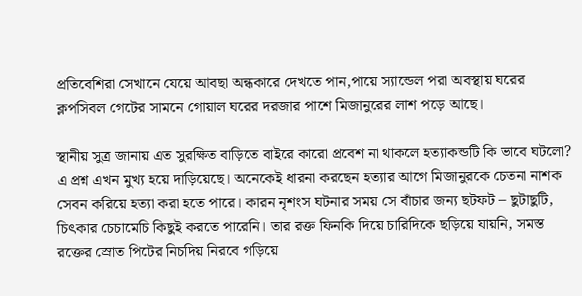প্রতিবেশিরা সেখানে যেয়ে আবছা অন্ধকারে দেখতে পান,পায়ে স্যান্ডেল পরা অবস্থায় ঘরের ক্লপসিবল গেটের সামনে গোয়াল ঘরের দরজার পাশে মিজানুরের লাশ পড়ে আছে।

স্থানীয় সুত্র জানায় এত সুরক্ষিত বাড়িতে বাইরে কারো প্রবেশ না থাকলে হত্যাকন্ডটি কি ভাবে ঘটলো? এ প্রশ্ন এখন মুখ্য হয়ে দাড়িয়েছে। অনেকেই ধারনা করছেন হত্যার আগে মিজানুরকে চেতনা নাশক সেবন করিয়ে হত্যা করা হতে পারে। কারন নৃশংস ঘটনার সময় সে বাঁচার জন্য ছটফট – ছুটাছুটি, চিৎকার চেচামেচি কিছুই করতে পারেনি। তার রক্ত ফিনকি দিয়ে চারিদিকে ছড়িয়ে যায়নি, সমস্ত রক্তের স্রোত পিটের নিচদিয় নিরবে গড়িয়ে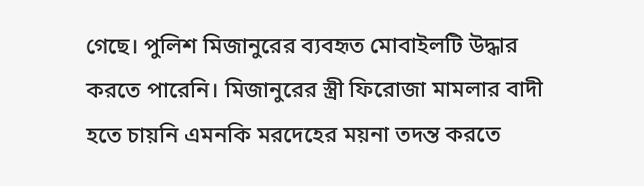গেছে। পুলিশ মিজানুরের ব্যবহৃত মোবাইলটি উদ্ধার করতে পারেনি। মিজানুরের স্ত্রী ফিরোজা মামলার বাদী হতে চায়নি এমনকি মরদেহের ময়না তদন্ত করতে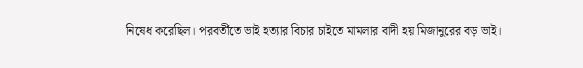নিষেধ করেছিল। পরবর্তীতে ভাই হত্যার বিচার চাইতে মামলার বাদী হয় মিজানুরের বড় ভাই।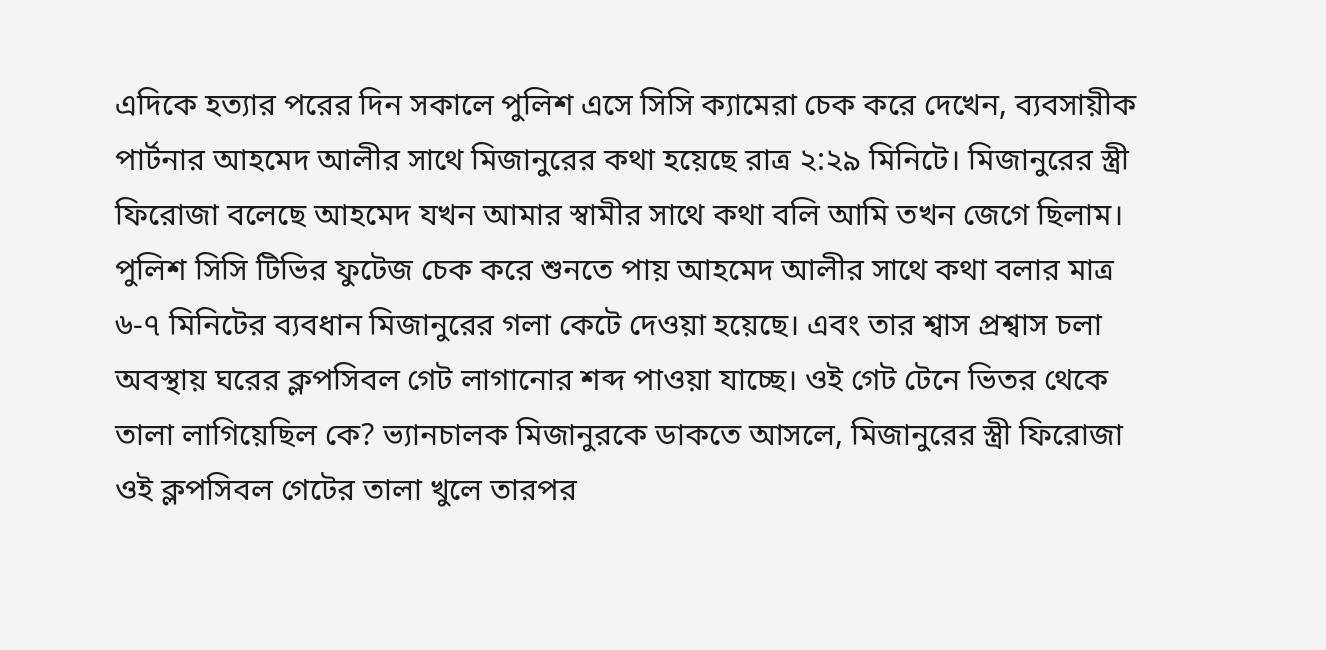এদিকে হত্যার পরের দিন সকালে পুলিশ এসে সিসি ক্যামেরা চেক করে দেখেন, ব্যবসায়ীক পার্টনার আহমেদ আলীর সাথে মিজানুরের কথা হয়েছে রাত্র ২:২৯ মিনিটে। মিজানুরের স্ত্রী ফিরোজা বলেছে আহমেদ যখন আমার স্বামীর সাথে কথা বলি আমি তখন জেগে ছিলাম। পুলিশ সিসি টিভির ফুটেজ চেক করে শুনতে পায় আহমেদ আলীর সাথে কথা বলার মাত্র ৬-৭ মিনিটের ব্যবধান মিজানুরের গলা কেটে দেওয়া হয়েছে। এবং তার শ্বাস প্রশ্বাস চলা অবস্থায় ঘরের ক্লপসিবল গেট লাগানোর শব্দ পাওয়া যাচ্ছে। ওই গেট টেনে ভিতর থেকে তালা লাগিয়েছিল কে? ভ্যানচালক মিজানুরকে ডাকতে আসলে, মিজানুরের স্ত্রী ফিরোজা ওই ক্লপসিবল গেটের তালা খুলে তারপর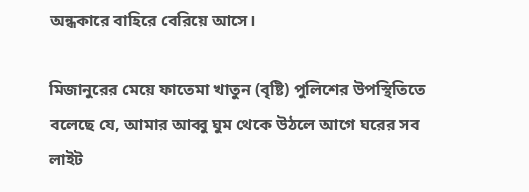অন্ধকারে বাহিরে বেরিয়ে আসে।

মিজানুরের মেয়ে ফাতেমা খাতুন (বৃষ্টি) পুলিশের উপস্থিতিতে বলেছে যে, আমার আব্বু ঘুম থেকে উঠলে আগে ঘরের সব লাইট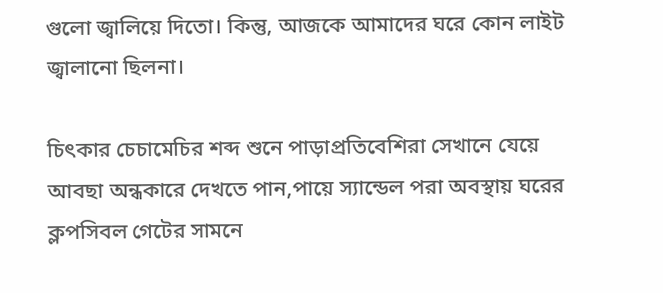গুলো জ্বালিয়ে দিতো। কিন্তু, আজকে আমাদের ঘরে কোন লাইট জ্বালানো ছিলনা।

চিৎকার চেচামেচির শব্দ শুনে পাড়াপ্রতিবেশিরা সেখানে যেয়ে আবছা অন্ধকারে দেখতে পান,পায়ে স্যান্ডেল পরা অবস্থায় ঘরের ক্লপসিবল গেটের সামনে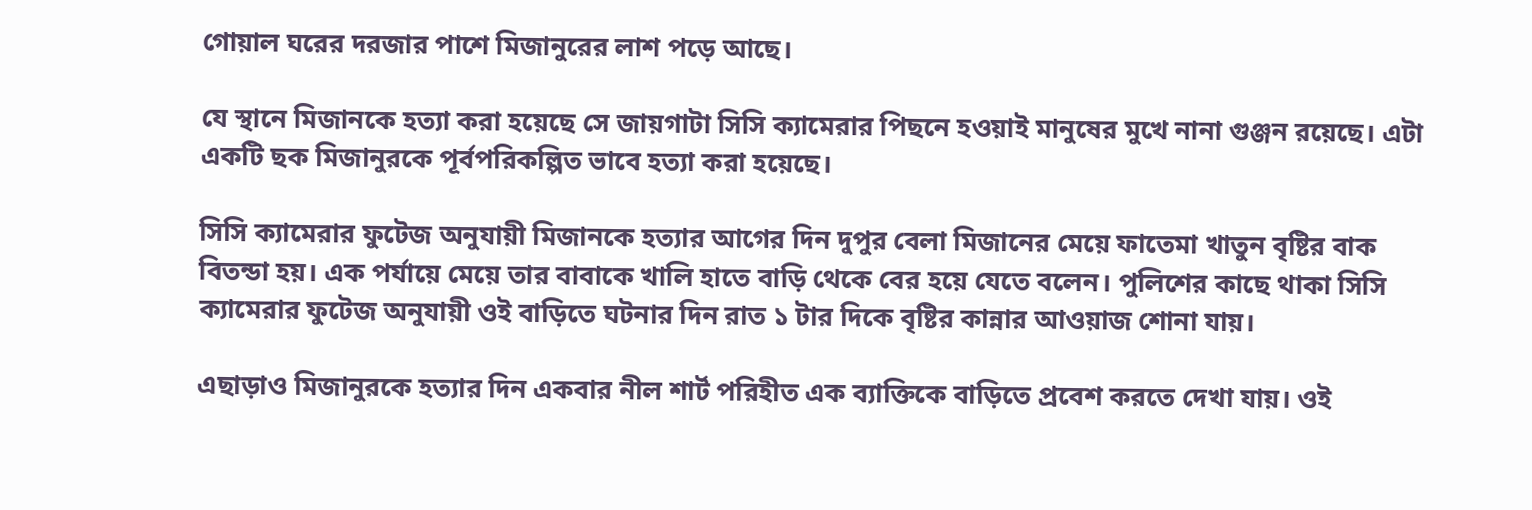গোয়াল ঘরের দরজার পাশে মিজানুরের লাশ পড়ে আছে।

যে স্থানে মিজানকে হত্যা করা হয়েছে সে জায়গাটা সিসি ক্যামেরার পিছনে হওয়াই মানুষের মুখে নানা গুঞ্জন রয়েছে। এটা একটি ছক মিজানুরকে পূর্বপরিকল্পিত ভাবে হত্যা করা হয়েছে।

সিসি ক্যামেরার ফুটেজ অনুযায়ী মিজানকে হত্যার আগের দিন দুপুর বেলা মিজানের মেয়ে ফাতেমা খাতুন বৃষ্টির বাক বিতন্ডা হয়। এক পর্যায়ে মেয়ে তার বাবাকে খালি হাতে বাড়ি থেকে বের হয়ে যেতে বলেন। পুলিশের কাছে থাকা সিসি ক্যামেরার ফুটেজ অনুযায়ী ওই বাড়িতে ঘটনার দিন রাত ১ টার দিকে বৃষ্টির কান্নার আওয়াজ শোনা যায়।

এছাড়াও মিজানুরকে হত্যার দিন একবার নীল শার্ট পরিহীত এক ব্যাক্তিকে বাড়িতে প্রবেশ করতে দেখা যায়। ওই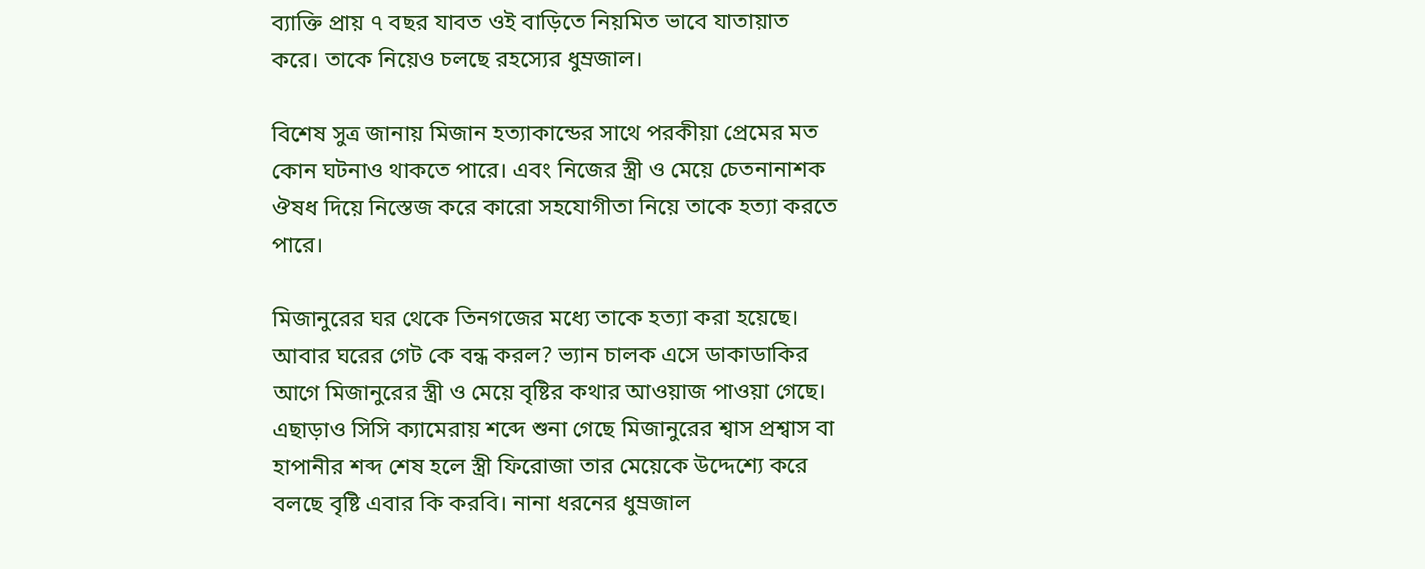ব্যাক্তি প্রায় ৭ বছর যাবত ওই বাড়িতে নিয়মিত ভাবে যাতায়াত করে। তাকে নিয়েও চলছে রহস্যের ধুম্রজাল।

বিশেষ সুত্র জানায় মিজান হত্যাকান্ডের সাথে পরকীয়া প্রেমের মত কোন ঘটনাও থাকতে পারে। এবং নিজের স্ত্রী ও মেয়ে চেতনানাশক ঔষধ দিয়ে নিস্তেজ করে কারো সহযোগীতা নিয়ে তাকে হত্যা করতে পারে।

মিজানুরের ঘর থেকে তিনগজের মধ্যে তাকে হত্যা করা হয়েছে। আবার ঘরের গেট কে বন্ধ করল? ভ্যান চালক এসে ডাকাডাকির আগে মিজানুরের স্ত্রী ও মেয়ে বৃষ্টির কথার আওয়াজ পাওয়া গেছে। এছাড়াও সিসি ক্যামেরায় শব্দে শুনা গেছে মিজানুরের শ্বাস প্রশ্বাস বা হাপানীর শব্দ শেষ হলে স্ত্রী ফিরোজা তার মেয়েকে উদ্দেশ্যে করে বলছে বৃষ্টি এবার কি করবি। নানা ধরনের ধুম্রজাল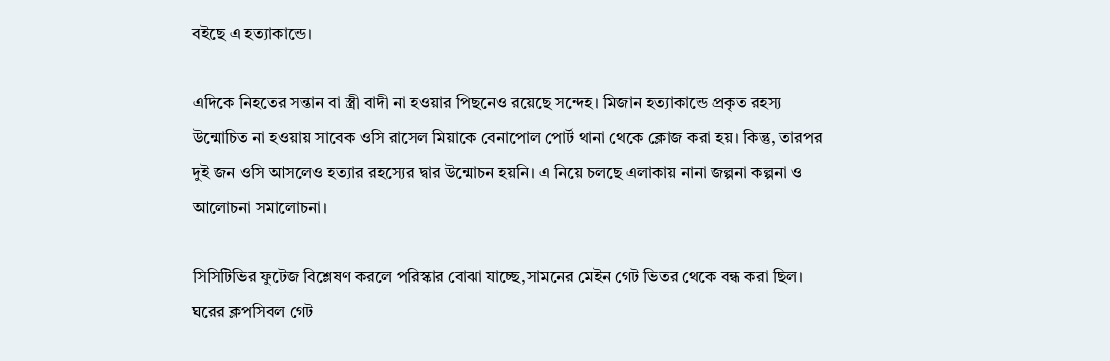বইছে এ হত্যাকান্ডে।

এদিকে নিহতের সন্তান বা স্ত্রী বাদী না হওয়ার পিছনেও রয়েছে সন্দেহ। মিজান হত্যাকান্ডে প্রকৃত রহস্য উন্মোচিত না হওয়ায় সাবেক ওসি রাসেল মিয়াকে বেনাপোল পোর্ট থানা থেকে ক্লোজ করা হয়। কিন্তু, তারপর দুই জন ওসি আসলেও হত্যার রহস্যের দ্বার উন্মোচন হয়নি। এ নিয়ে চলছে এলাকায় নানা জল্পনা কল্পনা ও আলোচনা সমালোচনা।

সিসিটিভির ফুটেজ বিশ্লেষণ করলে পরিস্কার বোঝা যাচ্ছে,সামনের মেইন গেট ভিতর থেকে বন্ধ করা ছিল।
ঘরের ক্লপসিবল গেট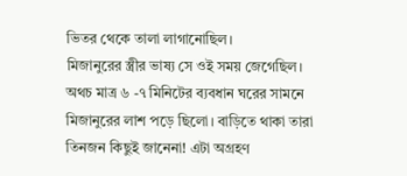ভিতর থেকে তালা লাগানোছিল।
মিজানুরের স্ত্রীর ভাষ্য সে ওই সময় জেগেছিল।
অথচ মাত্র ৬ -৭ মিনিটের ব্যবধান ঘরের সামনে মিজানুরের লাশ পড়ে ছিলো। বাড়িতে থাকা তারা তিনজন কিছুই জানেনা! এটা অগ্রহণ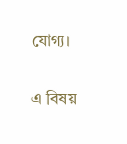যোগ্য।

এ বিষয়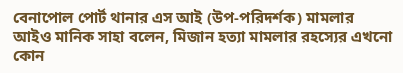বেনাপোল পোর্ট থানার এস আই (উপ-পরিদর্শক) মামলার আইও মানিক সাহা বলেন, মিজান হত্যা মামলার রহস্যের এখনো কোন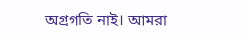অগ্রগতি নাই। আমরা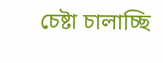চেষ্টা চালাচ্ছি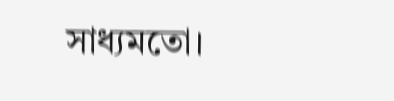সাধ্যমতো।